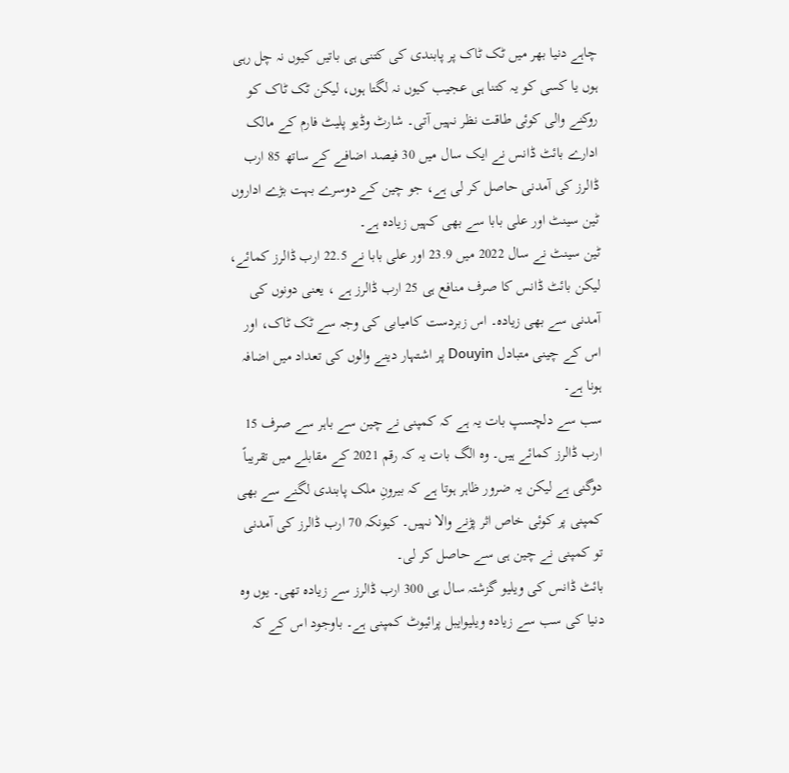چاہے دنیا بھر میں ٹک ٹاک پر پابندی کی کتنی ہی باتیں کیوں نہ چل رہی ہوں یا کسی کو یہ کتنا ہی عجیب کیوں نہ لگتا ہوں، لیکن ٹک ٹاک کو روکنے والی کوئی طاقت نظر نہیں آتی۔ شارٹ وڈیو پلیٹ فارم کے مالک ادارے بائٹ ڈانس نے ایک سال میں 30 فیصد اضافے کے ساتھ 85 ارب ڈالرز کی آمدنی حاصل کر لی ہے، جو چین کے دوسرے بہت بڑے اداروں ٹین سینٹ اور علی بابا سے بھی کہیں زیادہ ہے۔
ٹین سینٹ نے سال 2022 میں 23.9 اور علی بابا نے 22.5 ارب ڈالرز کمائے، لیکن بائٹ ڈانس کا صرف منافع ہی 25 ارب ڈالرز ہے ، یعنی دونوں کی آمدنی سے بھی زیادہ۔ اس زبردست کامیابی کی وجہ سے ٹک ٹاک، اور اس کے چینی متبادل Douyin پر اشتہار دینے والوں کی تعداد میں اضافہ ہونا ہے۔
سب سے دلچسپ بات یہ ہے کہ کمپنی نے چین سے باہر سے صرف 15 ارب ڈالرز کمائے ہیں۔ وہ الگ بات یہ کہ رقم 2021 کے مقابلے میں تقریباً دوگنی ہے لیکن یہ ضرور ظاہر ہوتا ہے کہ بیرونِ ملک پابندی لگنے سے بھی کمپنی پر کوئی خاص اثر پڑنے والا نہیں۔ کیونکہ 70 ارب ڈالرز کی آمدنی تو کمپنی نے چین ہی سے حاصل کر لی۔
بائٹ ڈانس کی ویلیو گزشتہ سال ہی 300 ارب ڈالرز سے زیادہ تھی۔ یوں وہ دنیا کی سب سے زیادہ ویلیوایبل پرائیوٹ کمپنی ہے۔ باوجود اس کے کہ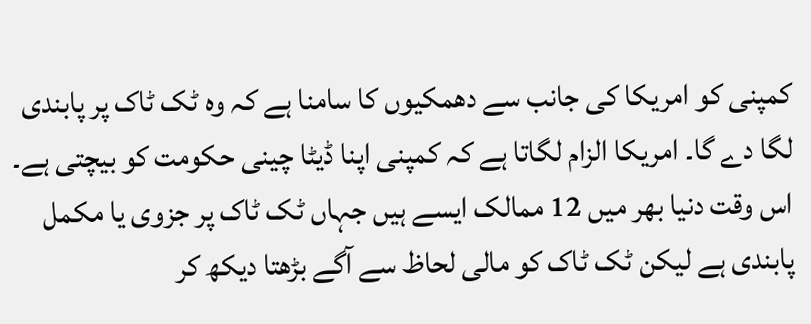کمپنی کو امریکا کی جانب سے دھمکیوں کا سامنا ہے کہ وہ ٹک ٹاک پر پابندی لگا دے گا۔ امریکا الزام لگاتا ہے کہ کمپنی اپنا ڈیٹا چینی حکومت کو بیچتی ہے۔
اس وقت دنیا بھر میں 12 ممالک ایسے ہیں جہاں ٹک ٹاک پر جزوی یا مکمل پابندی ہے لیکن ٹک ٹاک کو مالی لحاظ سے آگے بڑھتا دیکھ کر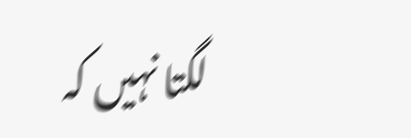لگتا نہیں کہ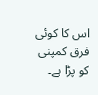اس کا کوئی فرق کمپنی کو پڑا ہے۔